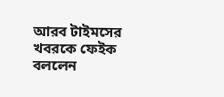আরব টাইমসের খবরকে ফেইক বললেন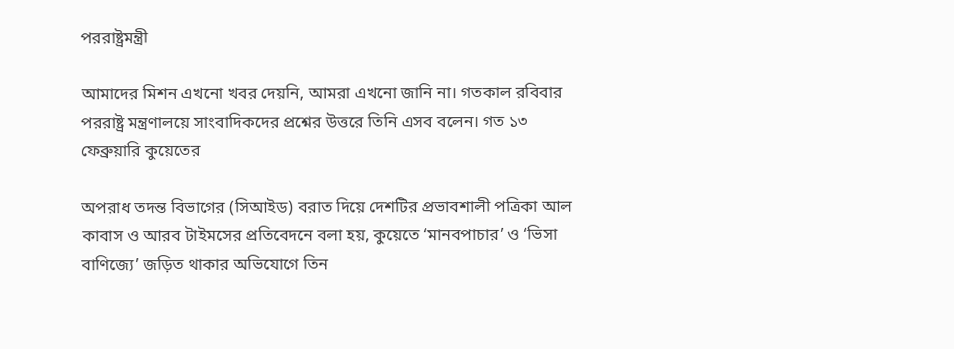পররাষ্ট্রমন্ত্রী

আমাদের মিশন এখনো খবর দেয়নি, আমরা এখনো জানি না। গতকাল রবিবার পররাষ্ট্র মন্ত্রণালয়ে সাংবাদিকদের প্রশ্নের উত্তরে তিনি এসব বলেন। গত ১৩ ফেব্রুয়ারি কুয়েতের

অপরাধ তদন্ত বিভাগের (সিআইড) বরাত দিয়ে দেশটির প্রভাবশালী পত্রিকা আল কাবাস ও আরব টাইমসের প্রতিবেদনে বলা হয়, কুয়েতে ‘মানবপাচার’ ও ‘ভিসা বাণিজ্যে’ জড়িত থাকার অভিযোগে তিন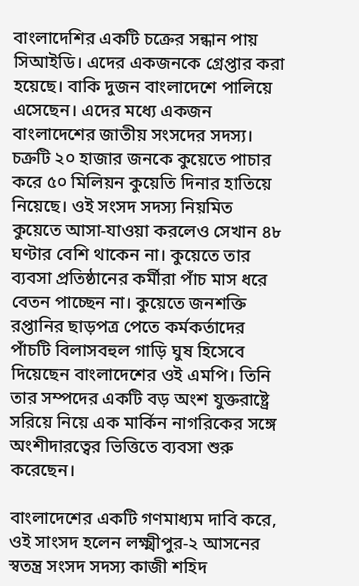বাংলাদেশির একটি চক্রের সন্ধান পায় সিআইডি। এদের একজনকে গ্রেপ্তার করা হয়েছে। বাকি দুজন বাংলাদেশে পালিয়ে এসেছেন। এদের মধ্যে একজন বাংলাদেশের জাতীয় সংসদের সদস্য। চক্রটি ২০ হাজার জনকে কুয়েতে পাচার করে ৫০ মিলিয়ন কুয়েতি দিনার হাতিয়ে নিয়েছে। ওই সংসদ সদস্য নিয়মিত কুয়েতে আসা-যাওয়া করলেও সেখান ৪৮ ঘণ্টার বেশি থাকেন না। কুয়েতে তার ব্যবসা প্রতিষ্ঠানের কর্মীরা পাঁচ মাস ধরে বেতন পাচ্ছেন না। কুয়েতে জনশক্তি রপ্তানির ছাড়পত্র পেতে কর্মকর্তাদের পাঁচটি বিলাসবহুল গাড়ি ঘুষ হিসেবে দিয়েছেন বাংলাদেশের ওই এমপি। তিনি তার সম্পদের একটি বড় অংশ যুক্তরাষ্ট্রে সরিয়ে নিয়ে এক মার্কিন নাগরিকের সঙ্গে অংশীদারত্বের ভিত্তিতে ব্যবসা শুরু করেছেন।

বাংলাদেশের একটি গণমাধ্যম দাবি করে, ওই সাংসদ হলেন লক্ষ্মীপুর-২ আসনের স্বতন্ত্র সংসদ সদস্য কাজী শহিদ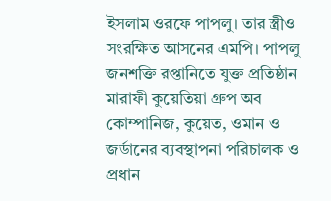ইসলাম ওরফে পাপলু। তার স্ত্রীও সংরক্ষিত আসনের এমপি। পাপলু জনশক্তি রপ্তানিতে যুক্ত প্রতিষ্ঠান মারাফী কুয়েতিয়া গ্রুপ অব কোম্পানিজ, কুয়েত, ওমান ও জর্ডানের ব্যবস্থাপনা পরিচালক ও প্রধান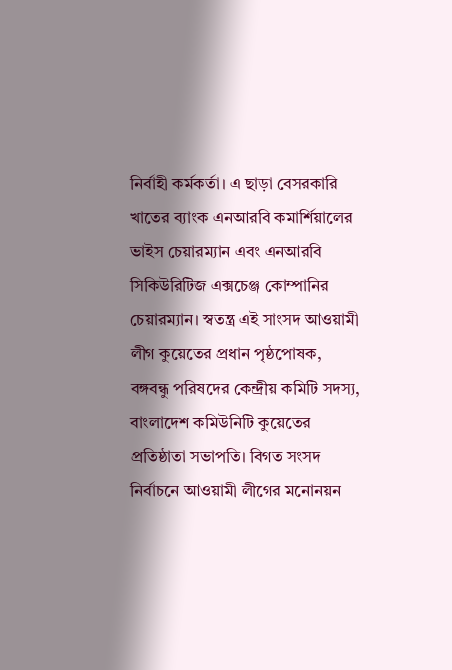নির্বাহী কর্মকর্তা। এ ছাড়া বেসরকারি খাতের ব্যাংক এনআরবি কমার্শিয়ালের ভাইস চেয়ারম্যান এবং এনআরবি সিকিউরিটিজ এক্সচেঞ্জ কোম্পানির চেয়ারম্যান। স্বতন্ত্র এই সাংসদ আওয়ামী লীগ কুয়েতের প্রধান পৃষ্ঠপোষক, বঙ্গবন্ধু পরিষদের কেন্দ্রীয় কমিটি সদস্য, বাংলাদেশ কমিউনিটি কুয়েতের প্রতিষ্ঠাতা সভাপতি। বিগত সংসদ নির্বাচনে আওয়ামী লীগের মনোনয়ন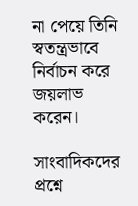না পেয়ে তিনি স্বতন্ত্রভাবে নির্বাচন করে জয়লাভ করেন।

সাংবাদিকদের প্রশ্নে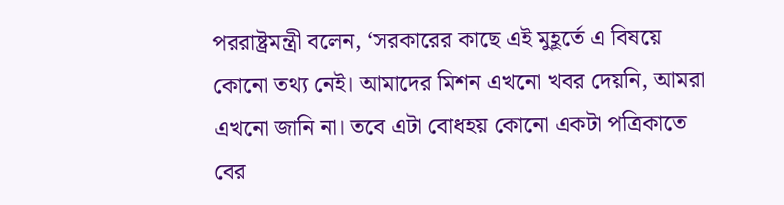পররাষ্ট্রমন্ত্রী বলেন, ‘সরকারের কাছে এই মুহূর্তে এ বিষয়ে কোনো তথ্য নেই। আমাদের মিশন এখনো খবর দেয়নি, আমরা এখনো জানি না। তবে এটা বোধহয় কোনো একটা পত্রিকাতে বের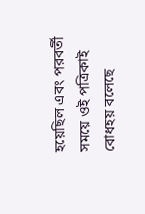হয়েছিল এবং পরবর্তী সময়ে ওই পত্রিকাই বোধহয় বলেছে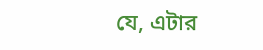যে, এটার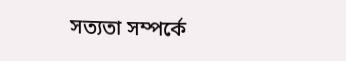সত্যতা সম্পর্কে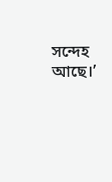সন্দেহ আছে।’